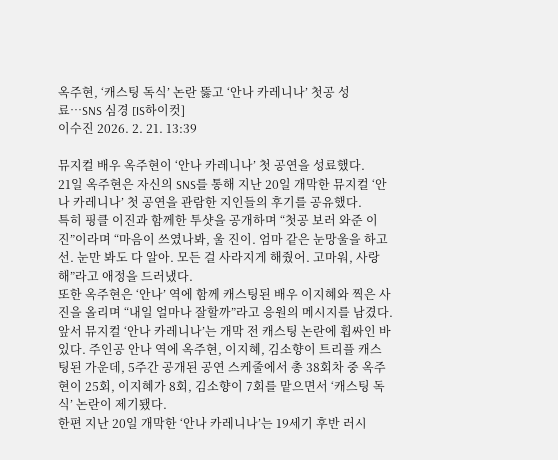옥주현, ‘캐스팅 독식’ 논란 뚫고 ‘안나 카레니나’ 첫공 성료…SNS 심경 [IS하이컷]
이수진 2026. 2. 21. 13:39

뮤지컬 배우 옥주현이 ‘안나 카레니나’ 첫 공연을 성료했다.
21일 옥주현은 자신의 SNS를 통해 지난 20일 개막한 뮤지컬 ‘안나 카레니나’ 첫 공연을 관람한 지인들의 후기를 공유했다.
특히 핑클 이진과 함께한 투샷을 공개하며 “첫공 보러 와준 이진”이라며 “마음이 쓰였나봐, 울 진이. 엄마 같은 눈망울을 하고선. 눈만 봐도 다 알아. 모든 걸 사라지게 해줬어. 고마워, 사랑해”라고 애정을 드러냈다.
또한 옥주현은 ‘안나’ 역에 함께 캐스팅된 배우 이지혜와 찍은 사진을 올리며 “내일 얼마나 잘할까”라고 응원의 메시지를 남겼다.
앞서 뮤지컬 ‘안나 카레니나’는 개막 전 캐스팅 논란에 휩싸인 바 있다. 주인공 안나 역에 옥주현, 이지혜, 김소향이 트리플 캐스팅된 가운데, 5주간 공개된 공연 스케줄에서 총 38회차 중 옥주현이 25회, 이지혜가 8회, 김소향이 7회를 맡으면서 ‘캐스팅 독식’ 논란이 제기됐다.
한편 지난 20일 개막한 ‘안나 카레니나’는 19세기 후반 러시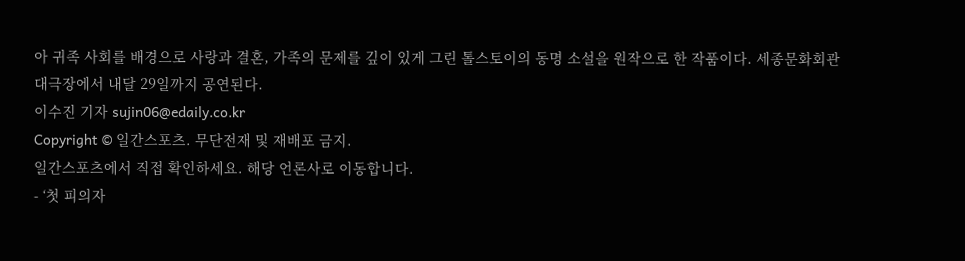아 귀족 사회를 배경으로 사랑과 결혼, 가족의 문제를 깊이 있게 그린 톨스토이의 동명 소설을 원작으로 한 작품이다. 세종문화회관 대극장에서 내달 29일까지 공연된다.
이수진 기자 sujin06@edaily.co.kr
Copyright © 일간스포츠. 무단전재 및 재배포 금지.
일간스포츠에서 직접 확인하세요. 해당 언론사로 이동합니다.
- ‘첫 피의자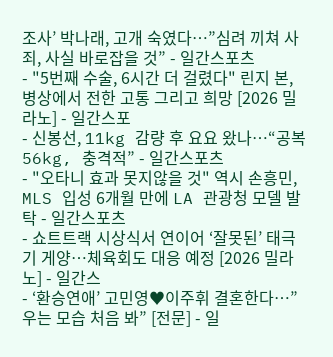조사’ 박나래, 고개 숙였다…”심려 끼쳐 사죄, 사실 바로잡을 것” - 일간스포츠
- "5번째 수술, 6시간 더 걸렸다" 린지 본, 병상에서 전한 고통 그리고 희망 [2026 밀라노] - 일간스포
- 신봉선, 11kg 감량 후 요요 왔나…“공복 56kg, 충격적” - 일간스포츠
- "오타니 효과 못지않을 것" 역시 손흥민, MLS 입성 6개월 만에 LA 관광청 모델 발탁 - 일간스포츠
- 쇼트트랙 시상식서 연이어 ‘잘못된’ 태극기 게양…체육회도 대응 예정 [2026 밀라노] - 일간스
- ‘환승연애’ 고민영♥이주휘 결혼한다…”우는 모습 처음 봐” [전문] - 일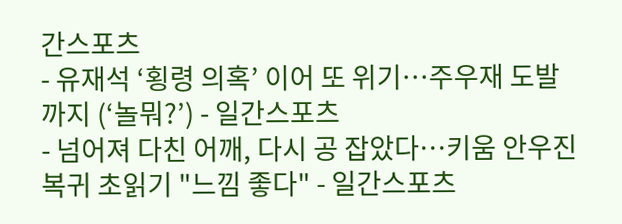간스포츠
- 유재석 ‘횡령 의혹’ 이어 또 위기…주우재 도발까지 (‘놀뭐?’) - 일간스포츠
- 넘어져 다친 어깨, 다시 공 잡았다…키움 안우진 복귀 초읽기 "느낌 좋다" - 일간스포츠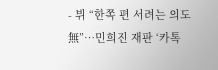- 뷔 “한쪽 편 서려는 의도 無”…민희진 재판 ‘카톡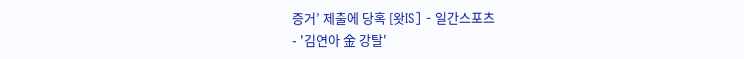증거’ 제출에 당혹 [왓IS] - 일간스포츠
- '김연아 金 강탈'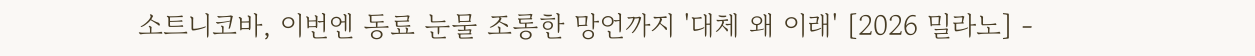소트니코바, 이번엔 동료 눈물 조롱한 망언까지 '대체 왜 이래' [2026 밀라노] -